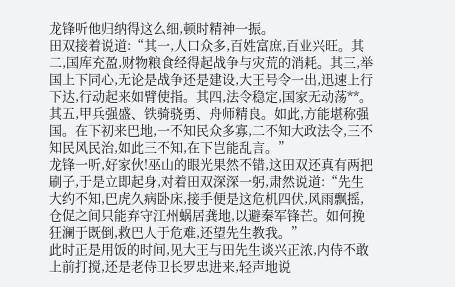龙锋听他归纳得这么细,顿时精神一振。
田双接着说道:“其一,人口众多,百姓富庶,百业兴旺。其二,国库充盈,财物粮食经得起战争与灾荒的消耗。其三,举国上下同心,无论是战争还是建设,大王号令一出,迅速上行下达,行动起来如臂使指。其四,法令稳定,国家无动荡**。其五,甲兵强盛、铁骑骁勇、舟师精良。如此,方能堪称强国。在下初来巴地,一不知民众多寡,二不知大政法令,三不知民风民治,如此三不知,在下岂能乱言。”
龙锋一听,好家伙!巫山的眼光果然不错,这田双还真有两把刷子,于是立即起身,对着田双深深一躬,肃然说道:“先生大约不知,巴虎久病卧床,接手便是这危机四伏,风雨飘摇,仓促之间只能弃守江州蜗居龚地,以避秦军锋芒。如何挽狂澜于既倒,救巴人于危难,还望先生教我。”
此时正是用饭的时间,见大王与田先生谈兴正浓,内侍不敢上前打搅,还是老侍卫长罗忠进来,轻声地说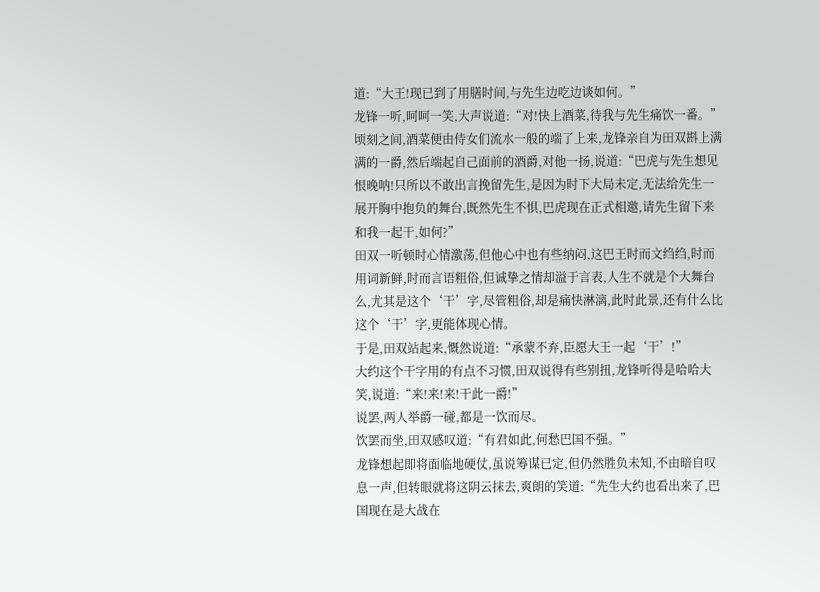道:“大王!现已到了用膳时间,与先生边吃边谈如何。”
龙锋一听,呵呵一笑,大声说道:“对!快上酒菜,待我与先生痛饮一番。”
顷刻之间,酒菜便由侍女们流水一般的端了上来,龙锋亲自为田双斟上满满的一爵,然后端起自己面前的酒爵,对他一扬,说道:“巴虎与先生想见恨晚呐!只所以不敢出言挽留先生,是因为时下大局未定,无法给先生一展开胸中抱负的舞台,既然先生不惧,巴虎现在正式相邀,请先生留下来和我一起干,如何?”
田双一听顿时心情激荡,但他心中也有些纳闷,这巴王时而文绉绉,时而用词新鲜,时而言语粗俗,但诚挚之情却溢于言表,人生不就是个大舞台么,尤其是这个‘干’字,尽管粗俗,却是痛快淋漓,此时此景,还有什么比这个‘干’字,更能体现心情。
于是,田双站起来,慨然说道:“承蒙不弃,臣愿大王一起‘干’!”
大约这个干字用的有点不习惯,田双说得有些别扭,龙锋听得是哈哈大笑,说道:“来!来!来!干此一爵!”
说罢,两人举爵一碰,都是一饮而尽。
饮罢而坐,田双感叹道:“有君如此,何愁巴国不强。”
龙锋想起即将面临地硬仗,虽说筹谋已定,但仍然胜负未知,不由暗自叹息一声,但转眼就将这阴云抹去,爽朗的笑道:“先生大约也看出来了,巴国现在是大战在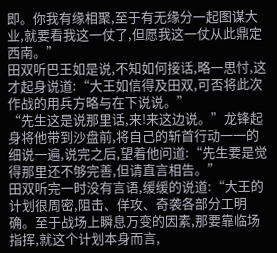即。你我有缘相聚,至于有无缘分一起图谋大业,就要看我这一仗了,但愿我这一仗从此鼎定西南。”
田双听巴王如是说,不知如何接话,略一思忖,这才起身说道:“大王如信得及田双,可否将此次作战的用兵方略与在下说说。”
“先生这是说那里话,来!来这边说。”龙锋起身将他带到沙盘前,将自己的斩首行动一一的细说一遍,说完之后,望着他问道:“先生要是觉得那里还不够完善,但请直言相告。”
田双听完一时没有言语,缓缓的说道:“大王的计划很周密,阻击、佯攻、奇袭各部分工明确。至于战场上瞬息万变的因素,那要靠临场指挥,就这个计划本身而言,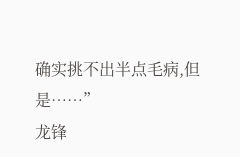确实挑不出半点毛病,但是……”
龙锋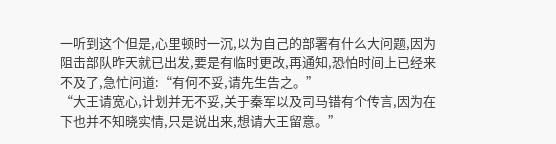一听到这个但是,心里顿时一沉,以为自己的部署有什么大问题,因为阻击部队昨天就已出发,要是有临时更改,再通知,恐怕时间上已经来不及了,急忙问道:“有何不妥,请先生告之。”
“大王请宽心,计划并无不妥,关于秦军以及司马错有个传言,因为在下也并不知晓实情,只是说出来,想请大王留意。”